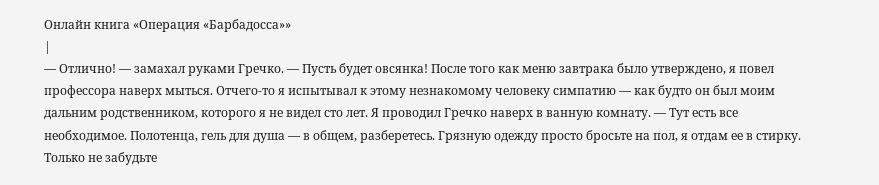Онлайн книга «Операция «Барбадосса»»
|
— Отлично! — замахал руками Гречко. — Пусть будет овсянка! После того как меню завтрака было утверждено, я повел профессора наверх мыться. Отчего-то я испытывал к этому незнакомому человеку симпатию — как будто он был моим дальним родственником, которого я не видел сто лет. Я проводил Гречко наверх в ванную комнату. — Тут есть все необходимое. Полотенца, гель для душа — в общем, разберетесь. Грязную одежду просто бросьте на пол, я отдам ее в стирку. Только не забудьте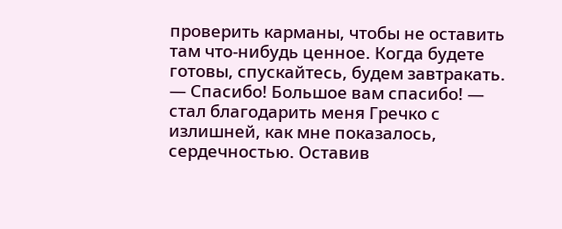проверить карманы, чтобы не оставить там что-нибудь ценное. Когда будете готовы, спускайтесь, будем завтракать. — Спасибо! Большое вам спасибо! — стал благодарить меня Гречко с излишней, как мне показалось, сердечностью. Оставив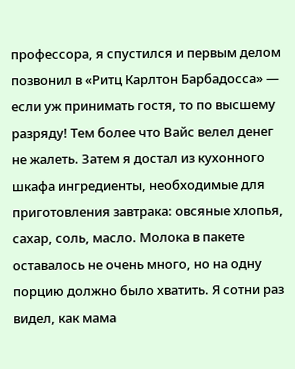профессора, я спустился и первым делом позвонил в «Ритц Карлтон Барбадосса» — если уж принимать гостя, то по высшему разряду! Тем более что Вайс велел денег не жалеть. Затем я достал из кухонного шкафа ингредиенты, необходимые для приготовления завтрака: овсяные хлопья, сахар, соль, масло. Молока в пакете оставалось не очень много, но на одну порцию должно было хватить. Я сотни раз видел, как мама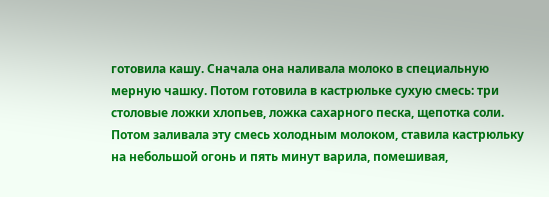готовила кашу. Сначала она наливала молоко в специальную мерную чашку. Потом готовила в кастрюльке сухую смесь: три столовые ложки хлопьев, ложка сахарного песка, щепотка соли. Потом заливала эту смесь холодным молоком, ставила кастрюльку на небольшой огонь и пять минут варила, помешивая,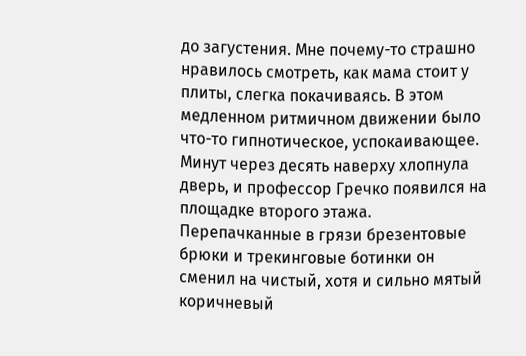до загустения. Мне почему-то страшно нравилось смотреть, как мама стоит у плиты, слегка покачиваясь. В этом медленном ритмичном движении было что-то гипнотическое, успокаивающее. Минут через десять наверху хлопнула дверь, и профессор Гречко появился на площадке второго этажа. Перепачканные в грязи брезентовые брюки и трекинговые ботинки он сменил на чистый, хотя и сильно мятый коричневый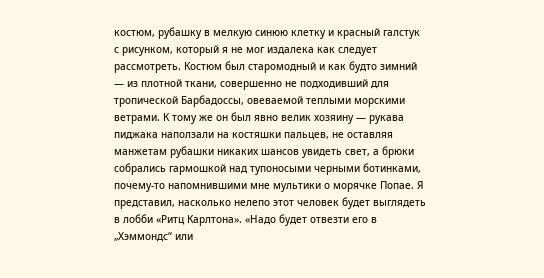костюм, рубашку в мелкую синюю клетку и красный галстук с рисунком, который я не мог издалека как следует рассмотреть. Костюм был старомодный и как будто зимний — из плотной ткани, совершенно не подходивший для тропической Барбадоссы, овеваемой теплыми морскими ветрами. К тому же он был явно велик хозяину — рукава пиджака наползали на костяшки пальцев, не оставляя манжетам рубашки никаких шансов увидеть свет, а брюки собрались гармошкой над тупоносыми черными ботинками, почему-то напомнившими мне мультики о морячке Попае. Я представил, насколько нелепо этот человек будет выглядеть в лобби «Ритц Карлтона». «Надо будет отвезти его в „Хэммондс“ или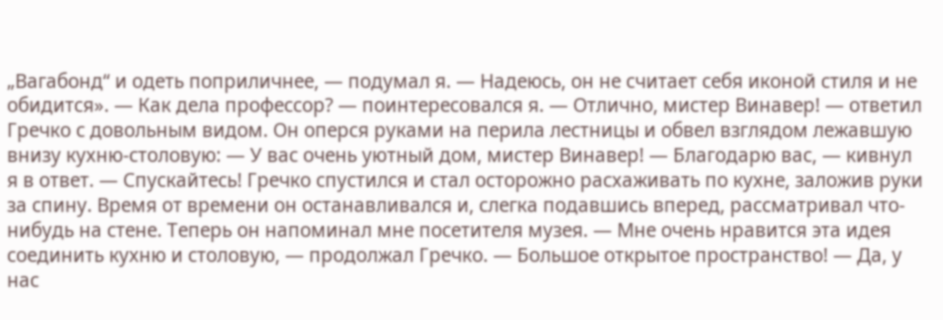„Вагабонд“ и одеть поприличнее, — подумал я. — Надеюсь, он не считает себя иконой стиля и не обидится». — Как дела профессор? — поинтересовался я. — Отлично, мистер Винавер! — ответил Гречко с довольным видом. Он оперся руками на перила лестницы и обвел взглядом лежавшую внизу кухню-столовую: — У вас очень уютный дом, мистер Винавер! — Благодарю вас, — кивнул я в ответ. — Спускайтесь! Гречко спустился и стал осторожно расхаживать по кухне, заложив руки за спину. Время от времени он останавливался и, слегка подавшись вперед, рассматривал что-нибудь на стене. Теперь он напоминал мне посетителя музея. — Мне очень нравится эта идея соединить кухню и столовую, — продолжал Гречко. — Большое открытое пространство! — Да, у нас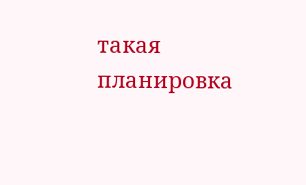такая планировка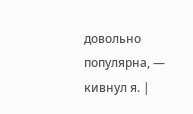довольно популярна, — кивнул я. |